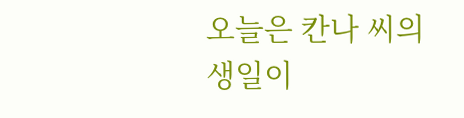오늘은 칸나 씨의 생일이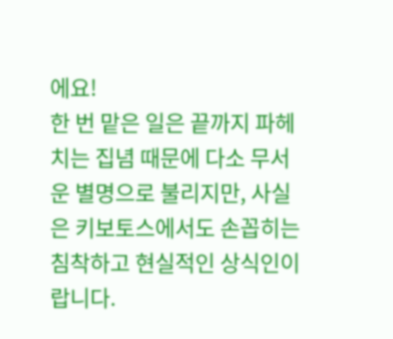에요!
한 번 맡은 일은 끝까지 파헤치는 집념 때문에 다소 무서운 별명으로 불리지만, 사실은 키보토스에서도 손꼽히는 침착하고 현실적인 상식인이랍니다.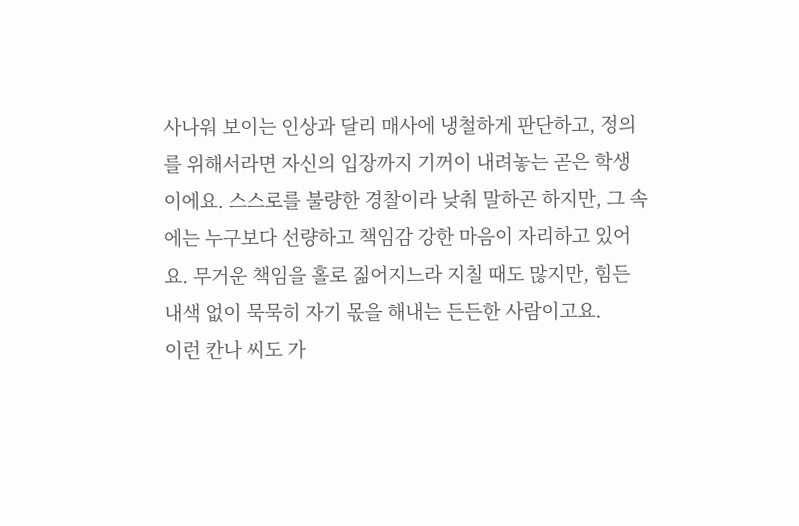사나워 보이는 인상과 달리 매사에 냉철하게 판단하고, 정의를 위해서라면 자신의 입장까지 기꺼이 내려놓는 곧은 학생이에요. 스스로를 불량한 경찰이라 낮춰 말하곤 하지만, 그 속에는 누구보다 선량하고 책임감 강한 마음이 자리하고 있어요. 무거운 책임을 홀로 짊어지느라 지칠 때도 많지만, 힘든 내색 없이 묵묵히 자기 몫을 해내는 든든한 사람이고요.
이런 칸나 씨도 가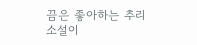끔은 좋아하는 추리 소설이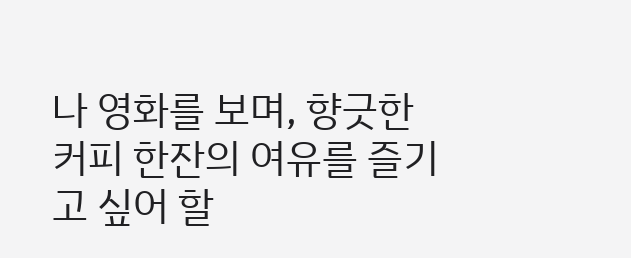나 영화를 보며, 향긋한 커피 한잔의 여유를 즐기고 싶어 할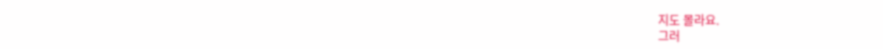지도 몰라요.
그러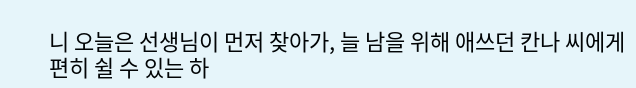니 오늘은 선생님이 먼저 찾아가, 늘 남을 위해 애쓰던 칸나 씨에게 편히 쉴 수 있는 하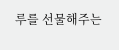루를 선물해주는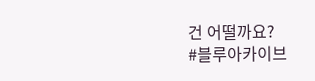건 어떨까요?
#블루아카이브